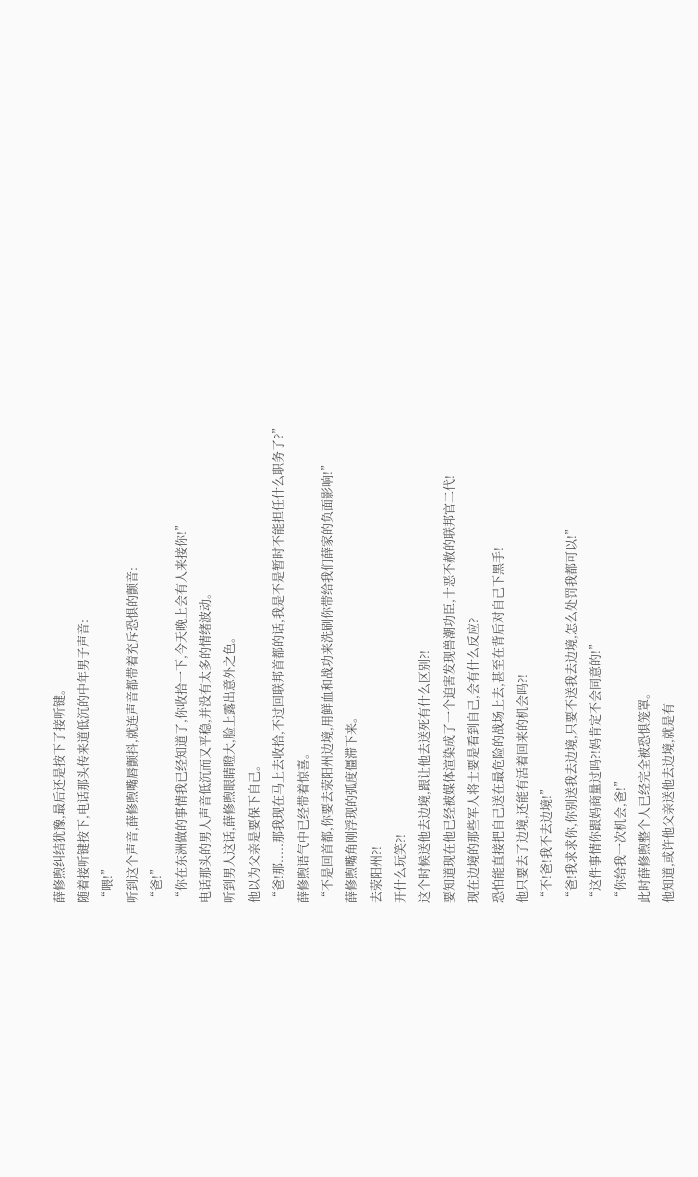薛修煦纠结犹豫,最后还是按下了接听键。
随着接听键按下,电话那头传来道低沉的中年男子声音:
“喂!”
听到这个声音,薛修煦嘴唇颤抖,就连声音都带着充斥恐惧的颤音:
“爸!”
“你在东洲做的事情我已经知道了,你收拾一下,今天晚上会有人来接你!”
电话那头的男人声音低沉而又平稳,并没有太多的情绪波动。
听到男人这话,薛修煦眼睛瞪大,脸上露出意外之色。
他以为父亲是要保下自己。
“爸!那.....那我现在马上去收拾,不过回联邦首都的话,我是不是暂时不能担任什么职务了?”
薛修煦语气中已经带着惊喜。
“不是回首都,你要去荥阳州边境,用鲜血和战功来洗刷你带给我们薛家的负面影响!”
薛修煦嘴角刚浮现的弧度僵滞下来。
去荥阳州?!
开什么玩笑?!
这个时候送他去边境,跟让他去送死有什么区别?!
要知道现在他已经被媒体渲染成了一个迫害发现兽潮功臣,十恶不赦的联邦官二代!
现在边境的那些军人将士要是看到自己,会有什么反应?
恐怕能直接把自己送在最危险的战场上去,甚至在背后对自己下黑手!
他只要去了边境,还能有活着回来的机会吗?!
“不!爸!我不去边境!”
“爸!我求求你,你别送我去边境,只要不送我去边境,怎么处罚我都可以!”
“这件事情你跟妈商量过吗?!妈肯定不会同意的!”
“你给我一次机会,爸!”
此时薛修煦整个人已经完全被恐惧笼罩。
他知道,或许他父亲送他去边境,就是有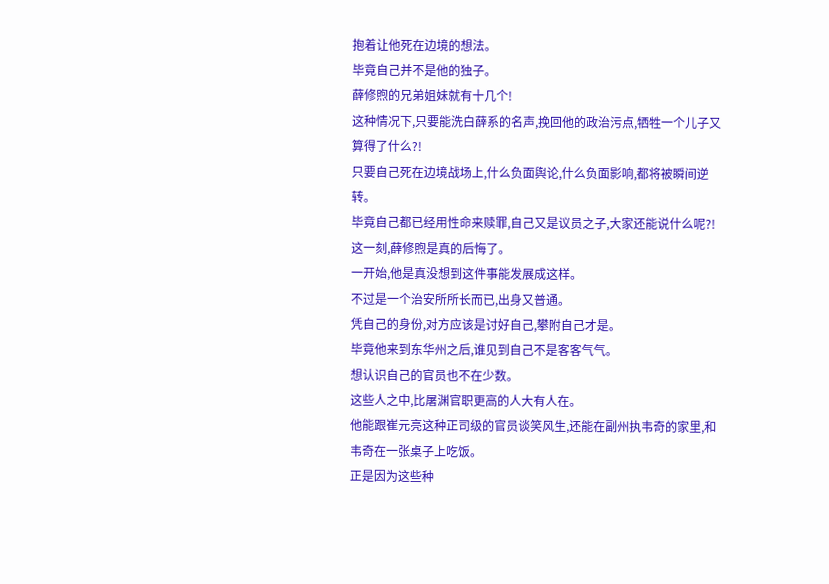抱着让他死在边境的想法。
毕竟自己并不是他的独子。
薛修煦的兄弟姐妹就有十几个!
这种情况下,只要能洗白薛系的名声,挽回他的政治污点,牺牲一个儿子又算得了什么?!
只要自己死在边境战场上,什么负面舆论,什么负面影响,都将被瞬间逆转。
毕竟自己都已经用性命来赎罪,自己又是议员之子,大家还能说什么呢?!
这一刻,薛修煦是真的后悔了。
一开始,他是真没想到这件事能发展成这样。
不过是一个治安所所长而已,出身又普通。
凭自己的身份,对方应该是讨好自己,攀附自己才是。
毕竟他来到东华州之后,谁见到自己不是客客气气。
想认识自己的官员也不在少数。
这些人之中,比屠渊官职更高的人大有人在。
他能跟崔元亮这种正司级的官员谈笑风生,还能在副州执韦奇的家里,和韦奇在一张桌子上吃饭。
正是因为这些种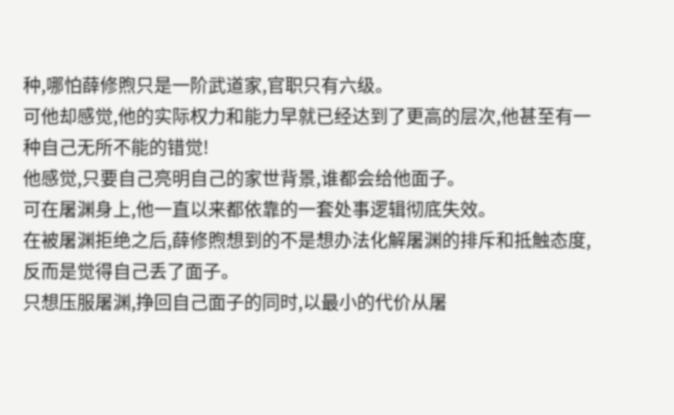种,哪怕薛修煦只是一阶武道家,官职只有六级。
可他却感觉,他的实际权力和能力早就已经达到了更高的层次,他甚至有一种自己无所不能的错觉!
他感觉,只要自己亮明自己的家世背景,谁都会给他面子。
可在屠渊身上,他一直以来都依靠的一套处事逻辑彻底失效。
在被屠渊拒绝之后,薛修煦想到的不是想办法化解屠渊的排斥和抵触态度,反而是觉得自己丢了面子。
只想压服屠渊,挣回自己面子的同时,以最小的代价从屠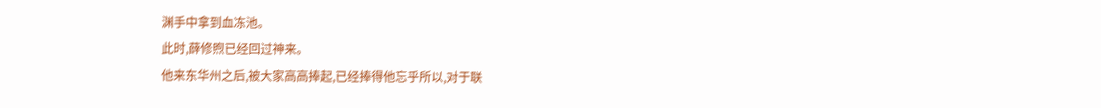渊手中拿到血冻池。
此时,薛修煦已经回过神来。
他来东华州之后,被大家高高捧起,已经捧得他忘乎所以,对于联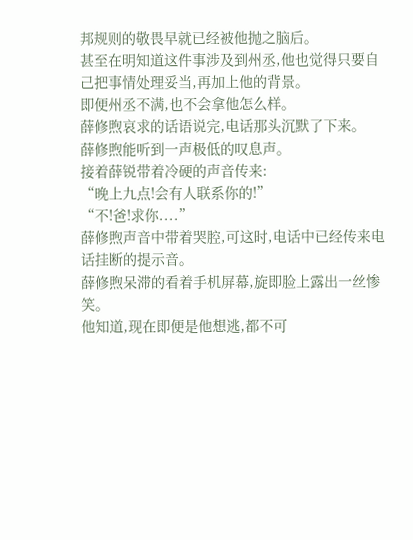邦规则的敬畏早就已经被他抛之脑后。
甚至在明知道这件事涉及到州丞,他也觉得只要自己把事情处理妥当,再加上他的背景。
即便州丞不满,也不会拿他怎么样。
薛修煦哀求的话语说完,电话那头沉默了下来。
薛修煦能听到一声极低的叹息声。
接着薛锐带着冷硬的声音传来:
“晚上九点!会有人联系你的!”
“不!爸!求你....”
薛修煦声音中带着哭腔,可这时,电话中已经传来电话挂断的提示音。
薛修煦呆滞的看着手机屏幕,旋即脸上露出一丝惨笑。
他知道,现在即便是他想逃,都不可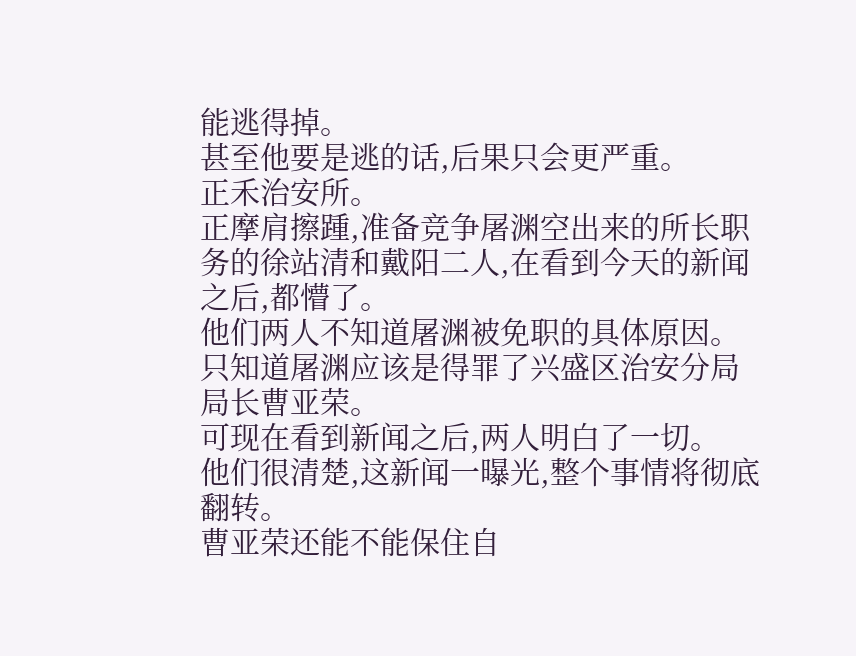能逃得掉。
甚至他要是逃的话,后果只会更严重。
正禾治安所。
正摩肩擦踵,准备竞争屠渊空出来的所长职务的徐站清和戴阳二人,在看到今天的新闻之后,都懵了。
他们两人不知道屠渊被免职的具体原因。
只知道屠渊应该是得罪了兴盛区治安分局局长曹亚荣。
可现在看到新闻之后,两人明白了一切。
他们很清楚,这新闻一曝光,整个事情将彻底翻转。
曹亚荣还能不能保住自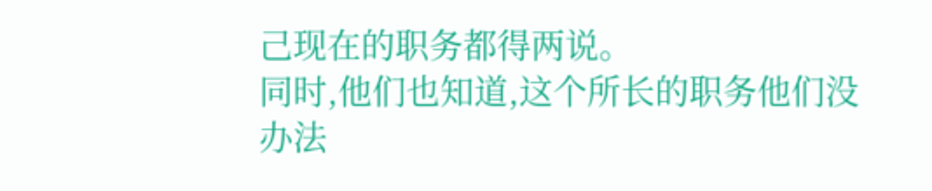己现在的职务都得两说。
同时,他们也知道,这个所长的职务他们没办法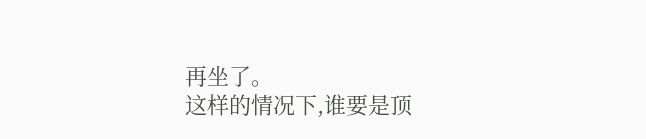再坐了。
这样的情况下,谁要是顶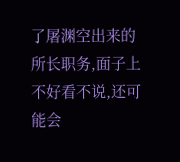了屠渊空出来的所长职务,面子上不好看不说,还可能会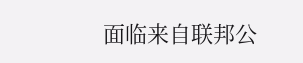面临来自联邦公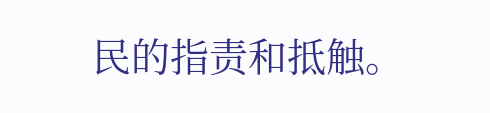民的指责和抵触。